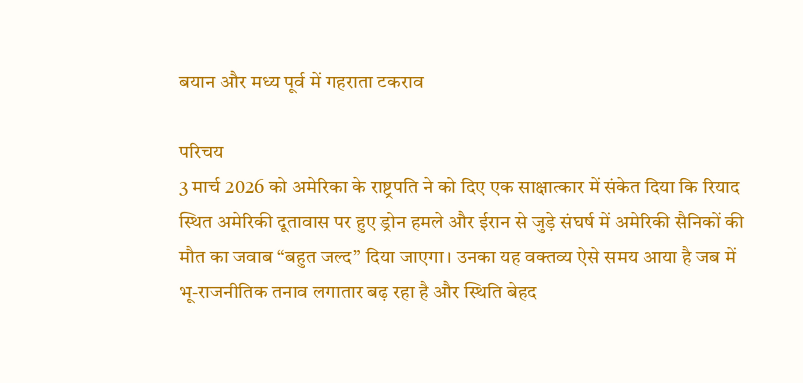बयान और मध्य पूर्व में गहराता टकराव

परिचय
3 मार्च 2026 को अमेरिका के राष्ट्रपति ने को दिए एक साक्षात्कार में संकेत दिया कि रियाद स्थित अमेरिकी दूतावास पर हुए ड्रोन हमले और ईरान से जुड़े संघर्ष में अमेरिकी सैनिकों की मौत का जवाब “बहुत जल्द” दिया जाएगा। उनका यह वक्तव्य ऐसे समय आया है जब में भू-राजनीतिक तनाव लगातार बढ़ रहा है और स्थिति बेहद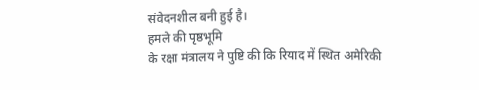संवेदनशील बनी हुई है।
हमले की पृष्ठभूमि
के रक्षा मंत्रालय ने पुष्टि की कि रियाद में स्थित अमेरिकी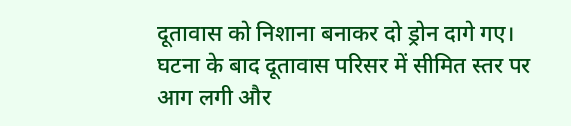दूतावास को निशाना बनाकर दो ड्रोन दागे गए। घटना के बाद दूतावास परिसर में सीमित स्तर पर आग लगी और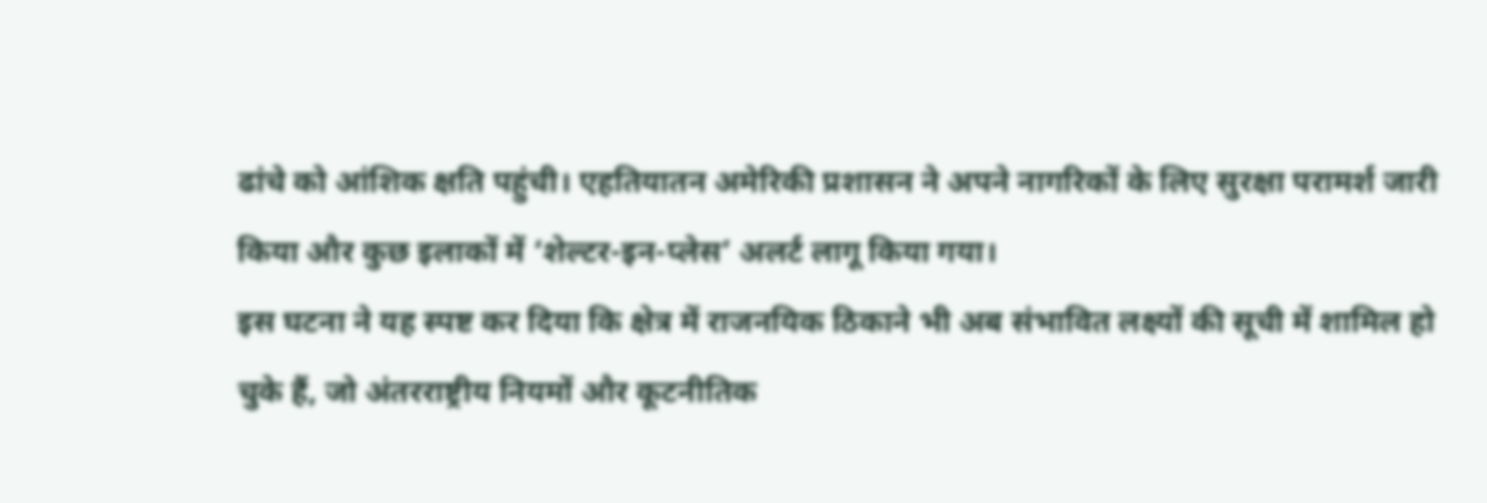ढांचे को आंशिक क्षति पहुंची। एहतियातन अमेरिकी प्रशासन ने अपने नागरिकों के लिए सुरक्षा परामर्श जारी किया और कुछ इलाकों में ‘शेल्टर-इन-प्लेस’ अलर्ट लागू किया गया।
इस घटना ने यह स्पष्ट कर दिया कि क्षेत्र में राजनयिक ठिकाने भी अब संभावित लक्ष्यों की सूची में शामिल हो चुके हैं, जो अंतरराष्ट्रीय नियमों और कूटनीतिक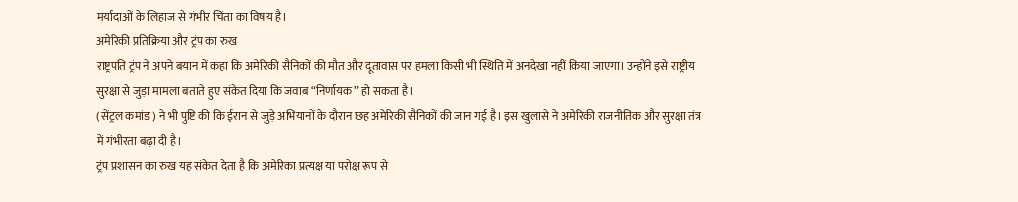मर्यादाओं के लिहाज से गंभीर चिंता का विषय है।
अमेरिकी प्रतिक्रिया और ट्रंप का रुख
राष्ट्रपति ट्रंप ने अपने बयान में कहा कि अमेरिकी सैनिकों की मौत और दूतावास पर हमला किसी भी स्थिति में अनदेखा नहीं किया जाएगा। उन्होंने इसे राष्ट्रीय सुरक्षा से जुड़ा मामला बताते हुए संकेत दिया कि जवाब “निर्णायक” हो सकता है।
(सेंट्रल कमांड) ने भी पुष्टि की कि ईरान से जुड़े अभियानों के दौरान छह अमेरिकी सैनिकों की जान गई है। इस खुलासे ने अमेरिकी राजनीतिक और सुरक्षा तंत्र में गंभीरता बढ़ा दी है।
ट्रंप प्रशासन का रुख यह संकेत देता है कि अमेरिका प्रत्यक्ष या परोक्ष रूप से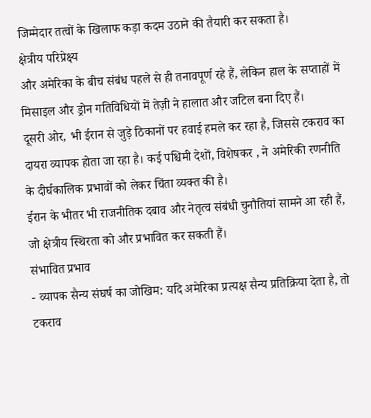जिम्मेदार तत्वों के खिलाफ कड़ा कदम उठाने की तैयारी कर सकता है।
क्षेत्रीय परिप्रेक्ष्य
और अमेरिका के बीच संबंध पहले से ही तनावपूर्ण रहे हैं, लेकिन हाल के सप्ताहों में मिसाइल और ड्रोन गतिविधियों में तेज़ी ने हालात और जटिल बना दिए हैं।
दूसरी ओर, भी ईरान से जुड़े ठिकानों पर हवाई हमले कर रहा है, जिससे टकराव का दायरा व्यापक होता जा रहा है। कई पश्चिमी देशों, विशेषकर , ने अमेरिकी रणनीति के दीर्घकालिक प्रभावों को लेकर चिंता व्यक्त की है।
ईरान के भीतर भी राजनीतिक दबाव और नेतृत्व संबंधी चुनौतियां सामने आ रही हैं, जो क्षेत्रीय स्थिरता को और प्रभावित कर सकती हैं।
संभावित प्रभाव
- व्यापक सैन्य संघर्ष का जोखिम: यदि अमेरिका प्रत्यक्ष सैन्य प्रतिक्रिया देता है, तो टकराव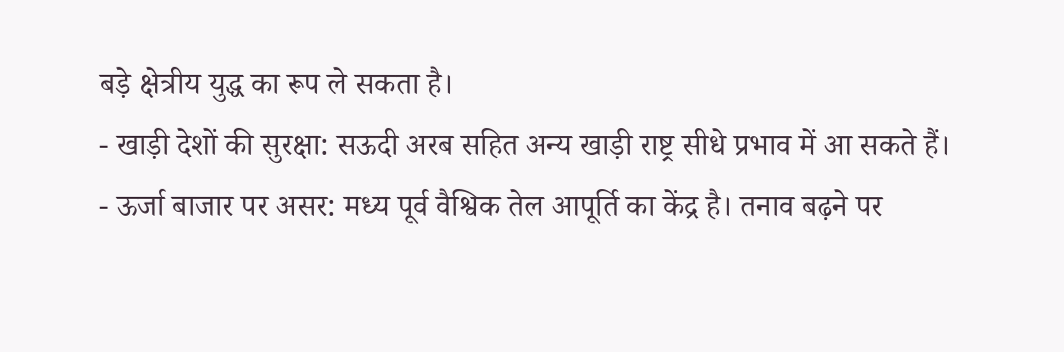बड़े क्षेत्रीय युद्ध का रूप ले सकता है।
- खाड़ी देशों की सुरक्षा: सऊदी अरब सहित अन्य खाड़ी राष्ट्र सीधे प्रभाव में आ सकते हैं।
- ऊर्जा बाजार पर असर: मध्य पूर्व वैश्विक तेल आपूर्ति का केंद्र है। तनाव बढ़ने पर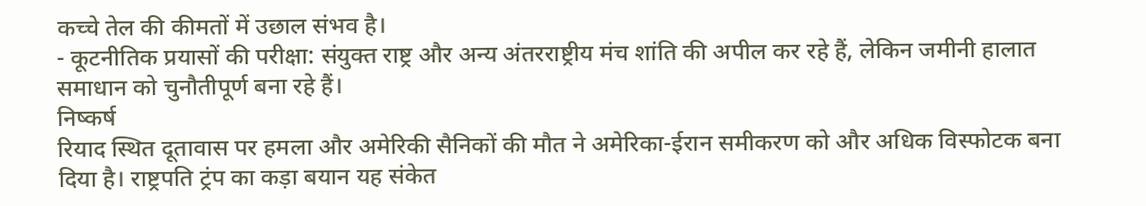कच्चे तेल की कीमतों में उछाल संभव है।
- कूटनीतिक प्रयासों की परीक्षा: संयुक्त राष्ट्र और अन्य अंतरराष्ट्रीय मंच शांति की अपील कर रहे हैं, लेकिन जमीनी हालात समाधान को चुनौतीपूर्ण बना रहे हैं।
निष्कर्ष
रियाद स्थित दूतावास पर हमला और अमेरिकी सैनिकों की मौत ने अमेरिका-ईरान समीकरण को और अधिक विस्फोटक बना दिया है। राष्ट्रपति ट्रंप का कड़ा बयान यह संकेत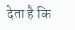देता है कि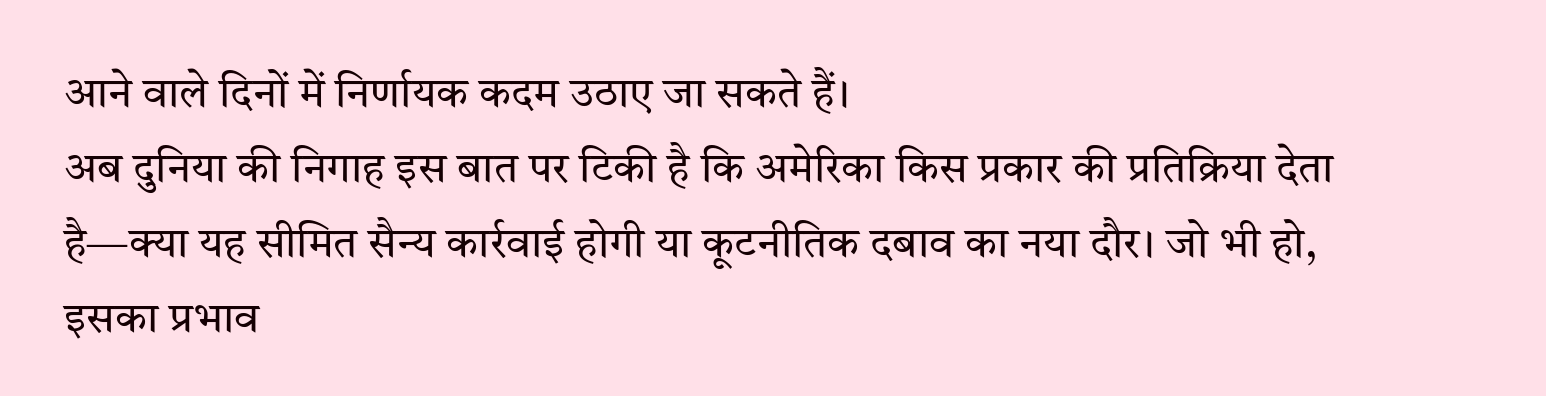आने वाले दिनों में निर्णायक कदम उठाए जा सकते हैं।
अब दुनिया की निगाह इस बात पर टिकी है कि अमेरिका किस प्रकार की प्रतिक्रिया देता है—क्या यह सीमित सैन्य कार्रवाई होगी या कूटनीतिक दबाव का नया दौर। जो भी हो, इसका प्रभाव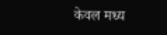केवल मध्य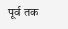पूर्व तक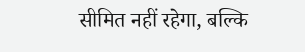सीमित नहीं रहेगा, बल्कि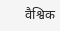वैश्विक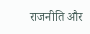राजनीति और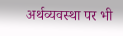अर्थव्यवस्था पर भी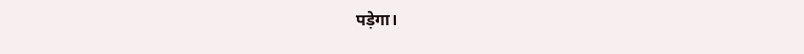पड़ेगा।